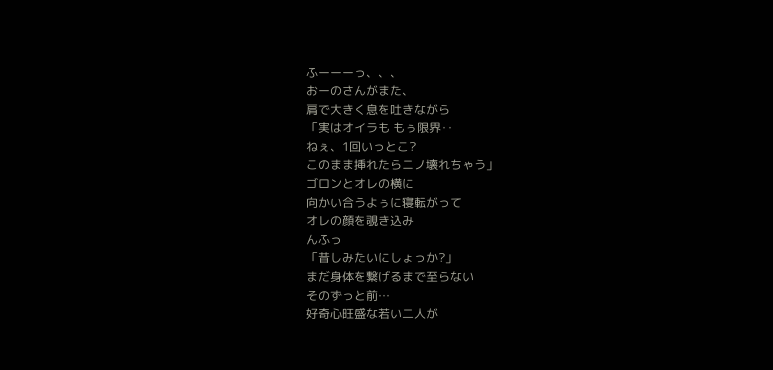ふーーーっ、、、
おーのさんがまた、
肩で大きく息を吐きながら
「実はオイラも もぅ限界‥
ねぇ、1回いっとこ?
このまま挿れたらニノ壊れちゃう」
ゴロンとオレの横に
向かい合うよぅに寝転がって
オレの顔を覗き込み
んふっ
「昔しみたいにしょっか?」
まだ身体を繋げるまで至らない
そのずっと前…
好奇心旺盛な若い二人が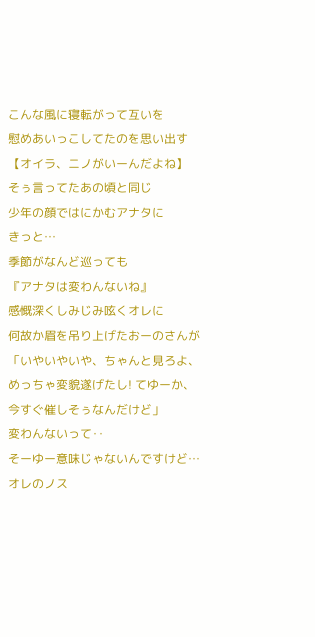こんな風に寝転がって互いを
慰めあいっこしてたのを思い出す
【オイラ、ニノがいーんだよね】
そぅ言ってたあの頃と同じ
少年の顔ではにかむアナタに
きっと…
季節がなんど巡っても
『アナタは変わんないね』
感慨深くしみじみ呟くオレに
何故か眉を吊り上げたおーのさんが
「いやいやいや、ちゃんと見ろよ、
めっちゃ変貌遂げたし! てゆーか、
今すぐ催しそぅなんだけど」
変わんないって‥
そーゆー意味じゃないんですけど…
オレのノス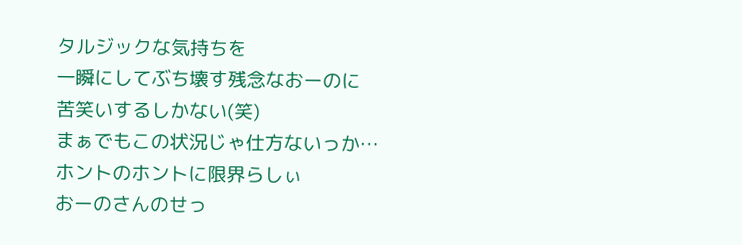タルジックな気持ちを
一瞬にしてぶち壊す残念なおーのに
苦笑いするしかない(笑)
まぁでもこの状況じゃ仕方ないっか…
ホントのホントに限界らしぃ
おーのさんのせっ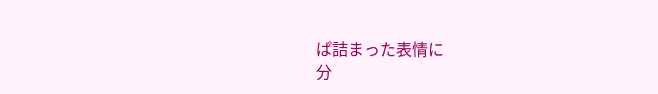ぱ詰まった表情に
分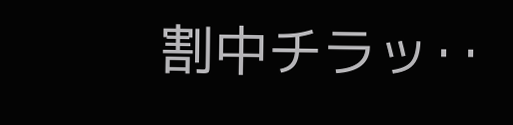割中チラッ‥